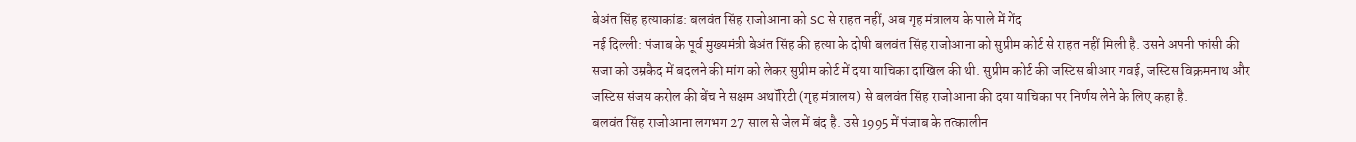बेअंत सिंह हत्याकांड: बलवंत सिंह राजोआना को SC से राहत नहीं, अब गृह मंत्रालय के पाले में गेंद
नई दिल्ली: पंजाब के पूर्व मुख्यमंत्री बेअंत सिंह की हत्या के दोषी बलवंत सिंह राजोआना को सुप्रीम कोर्ट से राहत नहीं मिली है. उसने अपनी फांसी की सजा को उम्रकैद में बदलने की मांग को लेकर सुप्रीम कोर्ट में दया याचिका दाखिल की थी. सुप्रीम कोर्ट की जस्टिस बीआर गवई, जस्टिस विक्रमनाथ और जस्टिस संजय करोल की बेंच ने सक्षम अथॉरिटी (गृह मंत्रालय) से बलवंत सिंह राजोआना की दया याचिका पर निर्णय लेने के लिए कहा है.
बलवंत सिंह राजोआना लगभग 27 साल से जेल में बंद है. उसे 1995 में पंजाब के तत्कालीन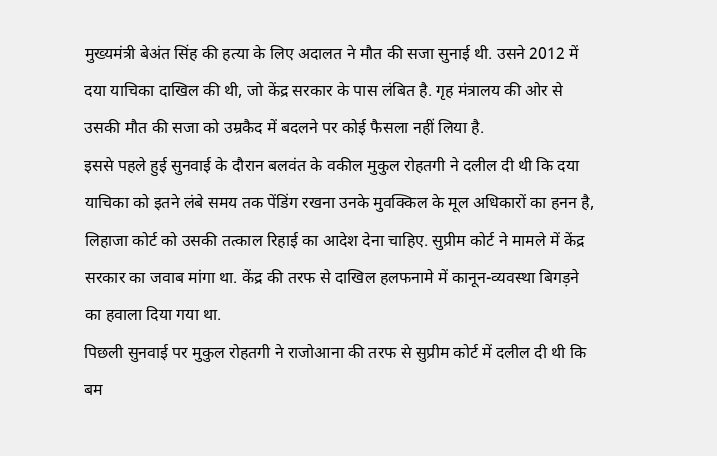मुख्यमंत्री बेअंत सिंह की हत्या के लिए अदालत ने मौत की सजा सुनाई थी. उसने 2012 में दया याचिका दाखिल की थी, जो केंद्र सरकार के पास लंबित है. गृह मंत्रालय की ओर से उसकी मौत की सजा को उम्रकैद में बदलने पर कोई फैसला नहीं लिया है.
इससे पहले हुई सुनवाई के दौरान बलवंत के वकील मुकुल रोहतगी ने दलील दी थी कि दया याचिका को इतने लंबे समय तक पेंडिंग रखना उनके मुवक्किल के मूल अधिकारों का हनन है, लिहाजा कोर्ट को उसकी तत्काल रिहाई का आदेश देना चाहिए. सुप्रीम कोर्ट ने मामले में केंद्र सरकार का जवाब मांगा था. केंद्र की तरफ से दाखिल हलफनामे में कानून-व्यवस्था बिगड़ने का हवाला दिया गया था.
पिछली सुनवाई पर मुकुल रोहतगी ने राजोआना की तरफ से सुप्रीम कोर्ट में दलील दी थी कि बम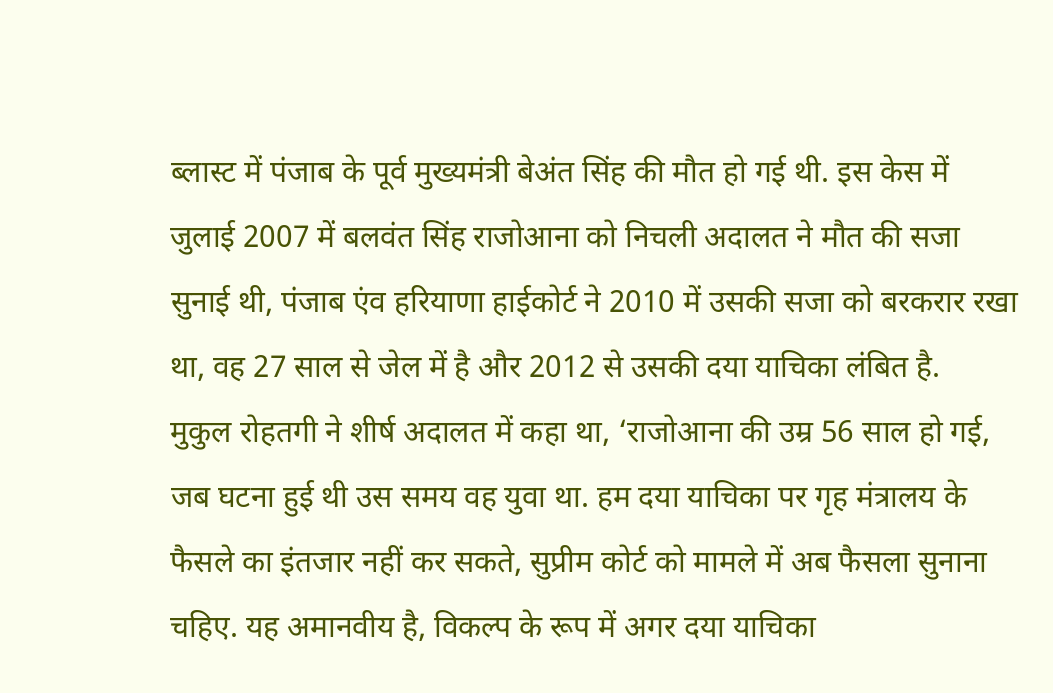ब्लास्ट में पंजाब के पूर्व मुख्यमंत्री बेअंत सिंह की मौत हो गई थी. इस केस में जुलाई 2007 में बलवंत सिंह राजोआना को निचली अदालत ने मौत की सजा सुनाई थी, पंजाब एंव हरियाणा हाईकोर्ट ने 2010 में उसकी सजा को बरकरार रखा था, वह 27 साल से जेल में है और 2012 से उसकी दया याचिका लंबित है.
मुकुल रोहतगी ने शीर्ष अदालत में कहा था, ‘राजोआना की उम्र 56 साल हो गई, जब घटना हुई थी उस समय वह युवा था. हम दया याचिका पर गृह मंत्रालय के फैसले का इंतजार नहीं कर सकते, सुप्रीम कोर्ट को मामले में अब फैसला सुनाना चहिए. यह अमानवीय है, विकल्प के रूप में अगर दया याचिका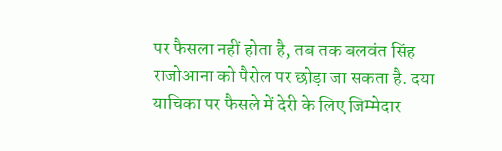पर फैसला नहीं होता है, तब तक बलवंत सिंह राजोआना को पैरोल पर छोड़ा जा सकता है. दया याचिका पर फैसले में देरी के लिए जिम्मेदार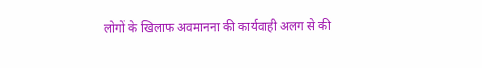लोगों के खिलाफ अवमानना की कार्यवाही अलग से की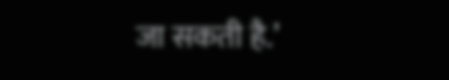जा सकती है.’